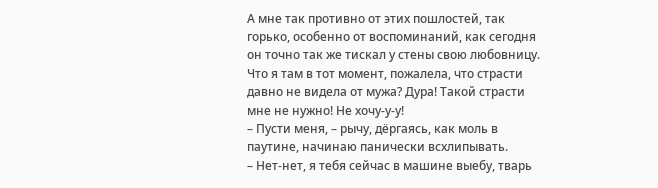А мне так противно от этих пошлостей, так горько, особенно от воспоминаний, как сегодня он точно так же тискал у стены свою любовницу. Что я там в тот момент, пожалела, что страсти давно не видела от мужа? Дура! Такой страсти мне не нужно! Не хочу-у-у!
– Пусти меня, – рычу, дёргаясь, как моль в паутине, начинаю панически всхлипывать.
– Нет-нет, я тебя сейчас в машине выебу, тварь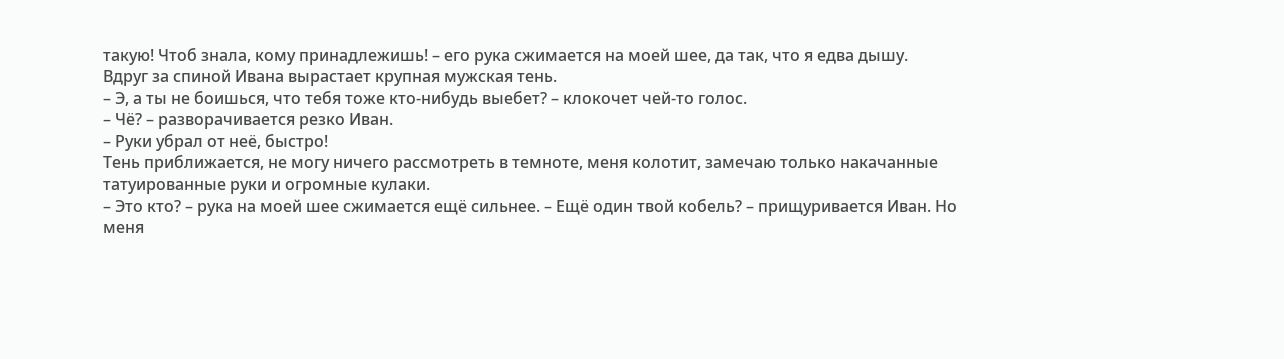такую! Чтоб знала, кому принадлежишь! – его рука сжимается на моей шее, да так, что я едва дышу.
Вдруг за спиной Ивана вырастает крупная мужская тень.
– Э, а ты не боишься, что тебя тоже кто-нибудь выебет? – клокочет чей-то голос.
– Чё? – разворачивается резко Иван.
– Руки убрал от неё, быстро!
Тень приближается, не могу ничего рассмотреть в темноте, меня колотит, замечаю только накачанные татуированные руки и огромные кулаки.
– Это кто? – рука на моей шее сжимается ещё сильнее. – Ещё один твой кобель? – прищуривается Иван. Но меня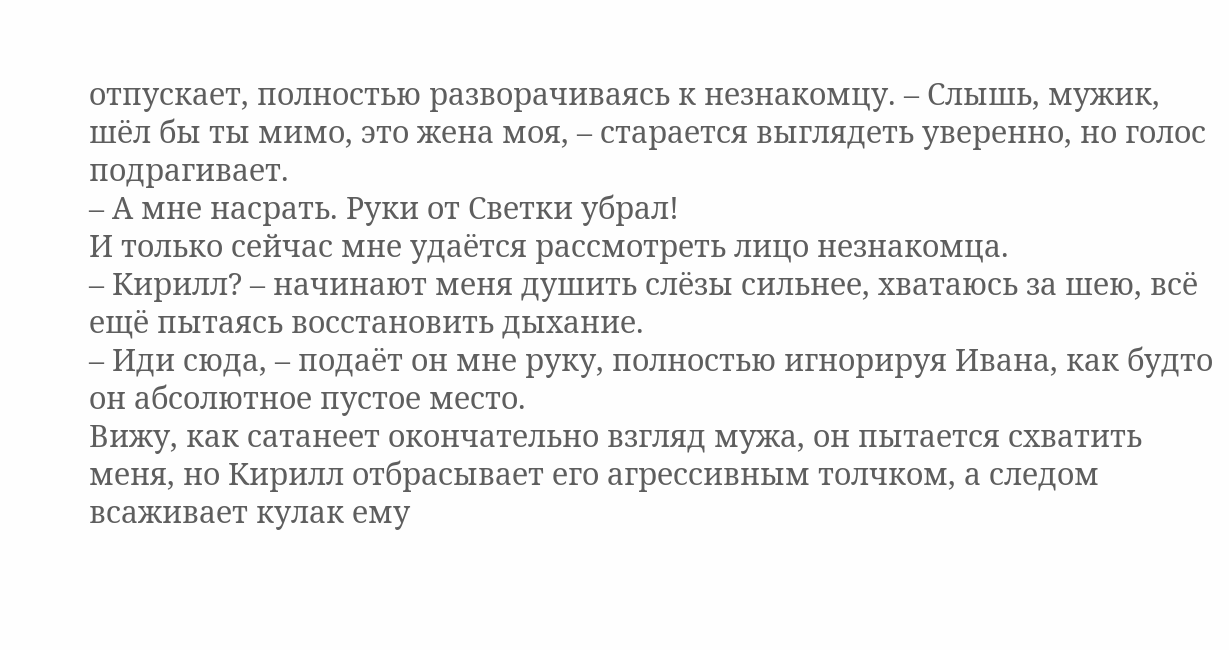отпускает, полностью разворачиваясь к незнакомцу. – Слышь, мужик, шёл бы ты мимо, это жена моя, – старается выглядеть уверенно, но голос подрагивает.
– А мне насрать. Руки от Светки убрал!
И только сейчас мне удаётся рассмотреть лицо незнакомца.
– Кирилл? – начинают меня душить слёзы сильнее, хватаюсь за шею, всё ещё пытаясь восстановить дыхание.
– Иди сюда, – подаёт он мне руку, полностью игнорируя Ивана, как будто он абсолютное пустое место.
Вижу, как сатанеет окончательно взгляд мужа, он пытается схватить меня, но Кирилл отбрасывает его агрессивным толчком, а следом всаживает кулак ему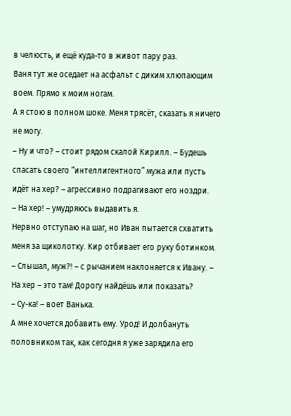в челюсть, и ещё куда-то в живот пару раз.
Ваня тут же оседает на асфальт с диким хлюпающим воем. Прямо к моим ногам.
А я стою в полном шоке. Меня трясёт, сказать я ничего не могу.
– Ну и что? – стоит рядом скалой Кирилл. – Будешь спасать своего “интеллигентного” мужа или пусть идёт на хер? – агрессивно подрагивают его ноздри.
– На хер! – умудряюсь выдавить я.
Нервно отступаю на шаг, но Иван пытается схватить меня за щиколотку. Кир отбивает его руку ботинком.
– Слышал, муж?! – с рычанием наклоняется к Ивану. – На хер – это там! Дорогу найдёшь или показать?
– Су-ка! – воет Ванька.
А мне хочется добавить ему. Урод! И долбануть половником так, как сегодня я уже зарядила его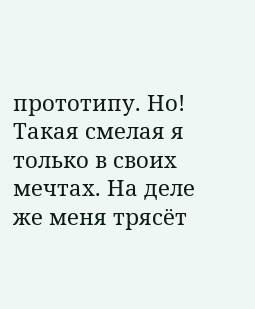прототипу. Но!
Такая смелая я только в своих мечтах. На деле же меня трясёт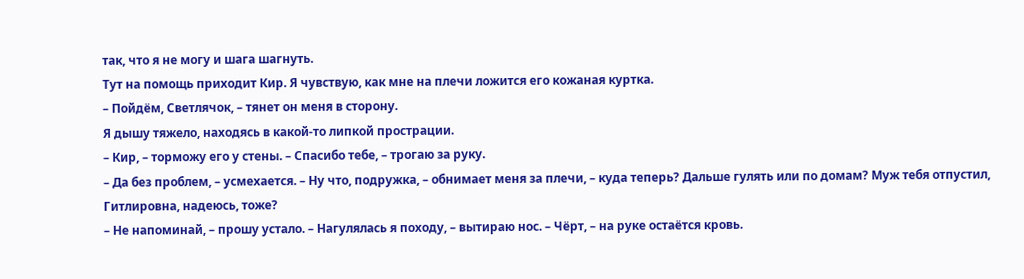так, что я не могу и шага шагнуть.
Тут на помощь приходит Кир. Я чувствую, как мне на плечи ложится его кожаная куртка.
– Пойдём, Светлячок, – тянет он меня в сторону.
Я дышу тяжело, находясь в какой-то липкой прострации.
– Кир, – торможу его у стены. – Спасибо тебе, – трогаю за руку.
– Да без проблем, – усмехается. – Ну что, подружка, – обнимает меня за плечи, – куда теперь? Дальше гулять или по домам? Муж тебя отпустил, Гитлировна, надеюсь, тоже?
– Не напоминай, – прошу устало. – Нагулялась я походу, – вытираю нос. – Чёрт, – на руке остаётся кровь.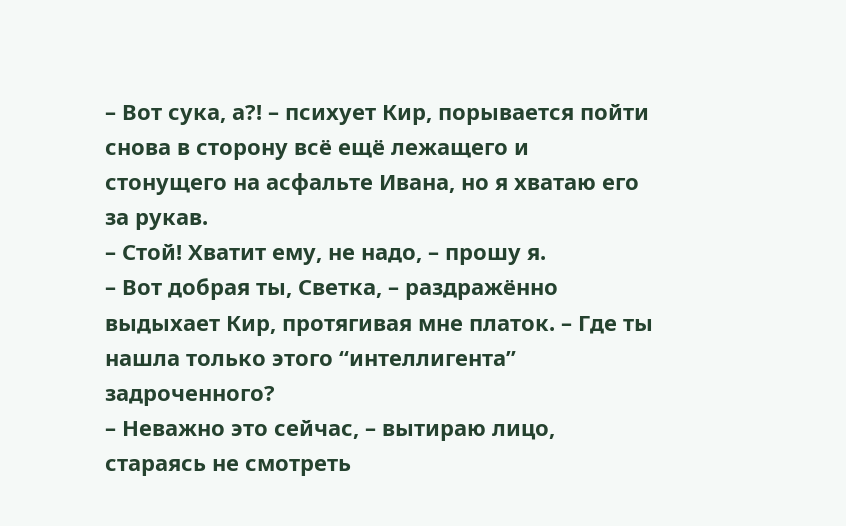– Вот сука, а?! – психует Кир, порывается пойти снова в сторону всё ещё лежащего и стонущего на асфальте Ивана, но я хватаю его за рукав.
– Стой! Хватит ему, не надо, – прошу я.
– Вот добрая ты, Светка, – раздражённо выдыхает Кир, протягивая мне платок. – Где ты нашла только этого “интеллигента” задроченного?
– Неважно это сейчас, – вытираю лицо, стараясь не смотреть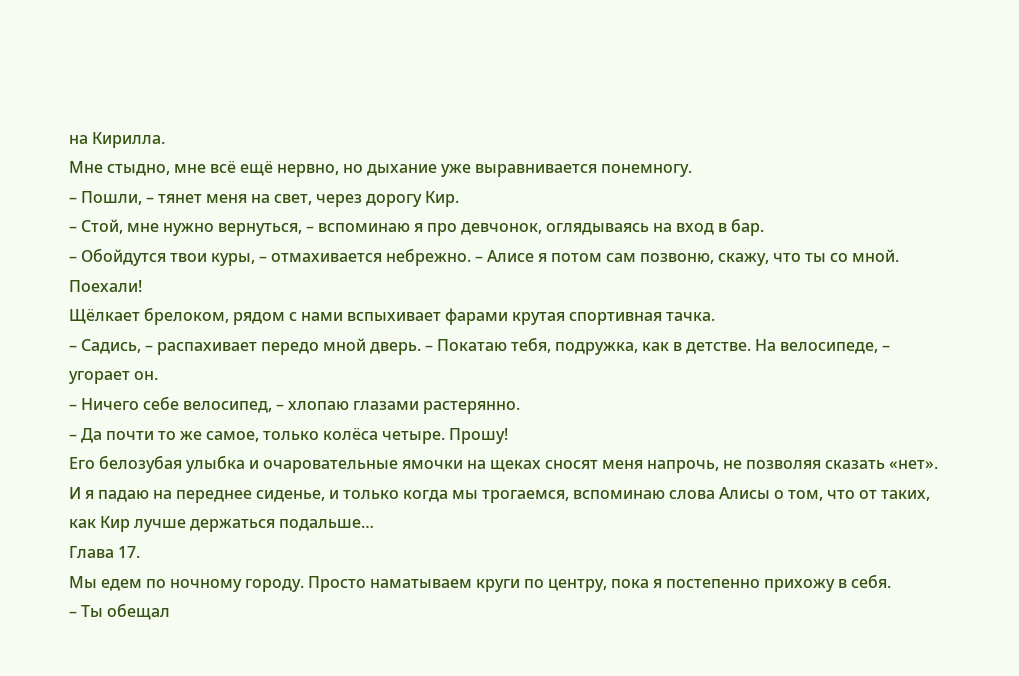на Кирилла.
Мне стыдно, мне всё ещё нервно, но дыхание уже выравнивается понемногу.
– Пошли, – тянет меня на свет, через дорогу Кир.
– Стой, мне нужно вернуться, – вспоминаю я про девчонок, оглядываясь на вход в бар.
– Обойдутся твои куры, – отмахивается небрежно. – Алисе я потом сам позвоню, скажу, что ты со мной. Поехали!
Щёлкает брелоком, рядом с нами вспыхивает фарами крутая спортивная тачка.
– Садись, – распахивает передо мной дверь. – Покатаю тебя, подружка, как в детстве. На велосипеде, – угорает он.
– Ничего себе велосипед, – хлопаю глазами растерянно.
– Да почти то же самое, только колёса четыре. Прошу!
Его белозубая улыбка и очаровательные ямочки на щеках сносят меня напрочь, не позволяя сказать «нет».
И я падаю на переднее сиденье, и только когда мы трогаемся, вспоминаю слова Алисы о том, что от таких, как Кир лучше держаться подальше…
Глава 17.
Мы едем по ночному городу. Просто наматываем круги по центру, пока я постепенно прихожу в себя.
– Ты обещал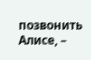позвонить Алисе, –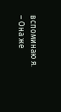вспоминаю я. – Она же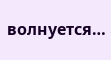волнуется…